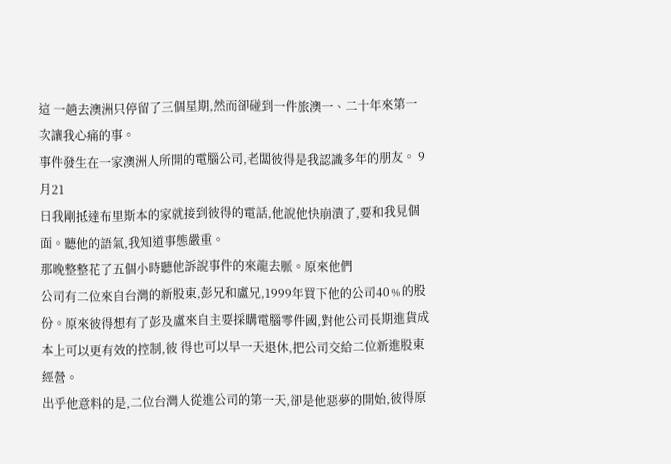這 一趟去澳洲只停留了三個星期,然而卻碰到一件旅澳一、二十年來第一次讓我心痛的事。
事件發生在一家澳洲人所開的電腦公司,老闆彼得是我認識多年的朋友。 9月21
日我剛抵達布里斯本的家就接到彼得的電話,他說他快崩潰了,要和我見個面。聽他的語氣,我知道事態嚴重。
那晚整整花了五個小時聽他訴說事件的來龍去脈。原來他們
公司有二位來自台灣的新股東,彭兄和盧兄,1999年買下他的公司40﹪的股份。原來彼得想有了彭及盧來自主要採購電腦零件國,對他公司長期進貨成本上可以更有效的控制,彼 得也可以早一天退休,把公司交給二位新進股東經營。
出乎他意料的是,二位台灣人從進公司的第一天,卻是他惡夢的開始,彼得原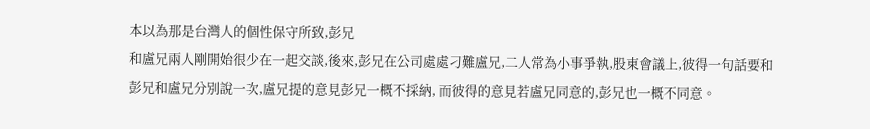本以為那是台灣人的個性保守所致,彭兄
和盧兄兩人剛開始很少在一起交談,後來,彭兄在公司處處刁難盧兄,二人常為小事爭執,股東會議上,彼得一句話要和彭兄和盧兄分別說一次,盧兄提的意見彭兄一概不採納, 而彼得的意見若盧兄同意的,彭兄也一概不同意。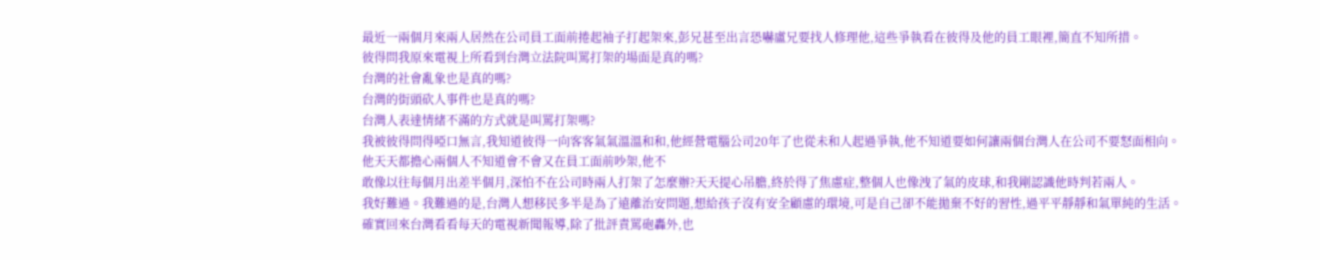最近一兩個月來兩人居然在公司員工面前捲起袖子打起架來,彭兄甚至出言恐嚇盧兄要找人修理他,這些爭執看在彼得及他的員工眼裡,簡直不知所措。
彼得問我原來電視上所看到台灣立法院叫罵打架的場面是真的嗎?
台灣的社會亂象也是真的嗎?
台灣的街頭砍人事件也是真的嗎?
台灣人表達情緒不滿的方式就是叫罵打架嗎?
我被彼得問得啞口無言,我知道彼得一向客客氣氣溫溫和和,他經營電腦公司20年了也從未和人起過爭執,他不知道要如何讓兩個台灣人在公司不要怒面相向。
他天天都擔心兩個人不知道會不會又在員工面前吵架,他不
敢像以往每個月出差半個月,深怕不在公司時兩人打架了怎麼辦?天天提心吊膽,終於得了焦慮症,整個人也像洩了氣的皮球,和我剛認識他時判若兩人。
我好難過。我難過的是,台灣人想移民多半是為了遠離治安問題,想給孩子沒有安全顧慮的環境,可是自己卻不能拋棄不好的習性,過平平靜靜和氣單純的生活。
確實回來台灣看看每天的電視新聞報導,除了批評責罵砲轟外,也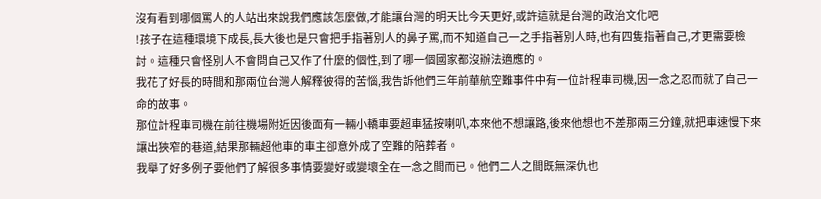沒有看到哪個罵人的人站出來說我們應該怎麼做,才能讓台灣的明天比今天更好,或許這就是台灣的政治文化吧
!孩子在這種環境下成長,長大後也是只會把手指著別人的鼻子罵,而不知道自己一之手指著別人時,也有四隻指著自己,才更需要檢討。這種只會怪別人不會問自己又作了什麼的個性,到了哪一個國家都沒辦法適應的。
我花了好長的時間和那兩位台灣人解釋彼得的苦惱,我告訴他們三年前華航空難事件中有一位計程車司機,因一念之忍而就了自己一命的故事。
那位計程車司機在前往機場附近因後面有一輛小轎車要超車猛按喇叭,本來他不想讓路,後來他想也不差那兩三分鐘,就把車速慢下來讓出狹窄的巷道,結果那輛超他車的車主卻意外成了空難的陪葬者。
我舉了好多例子要他們了解很多事情要變好或變壞全在一念之間而已。他們二人之間既無深仇也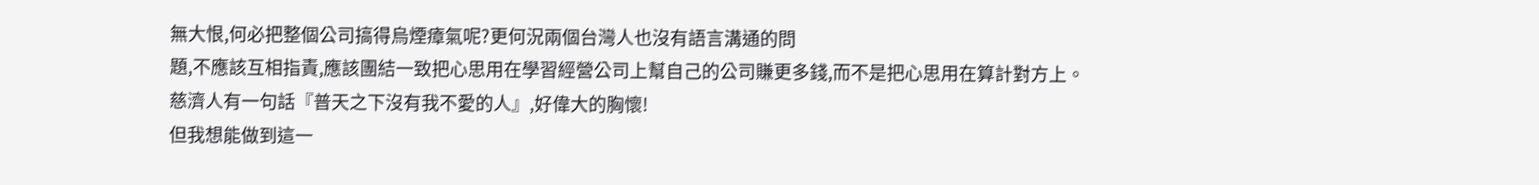無大恨,何必把整個公司搞得烏煙瘴氣呢?更何況兩個台灣人也沒有語言溝通的問
題,不應該互相指責,應該團結一致把心思用在學習經營公司上幫自己的公司賺更多錢,而不是把心思用在算計對方上。
慈濟人有一句話『普天之下沒有我不愛的人』,好偉大的胸懷!
但我想能做到這一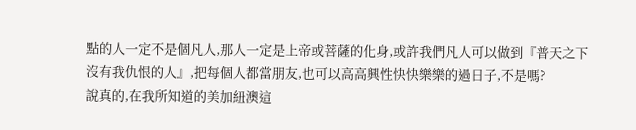點的人一定不是個凡人,那人一定是上帝或菩薩的化身,或許我們凡人可以做到『普天之下沒有我仇恨的人』,把每個人都當朋友,也可以高高興性快快樂樂的過日子,不是嗎?
說真的,在我所知道的美加紐澳這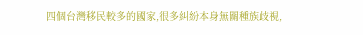四個台灣移民較多的國家,很多糾紛本身無關種族歧視,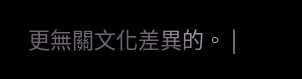更無關文化差異的。 |